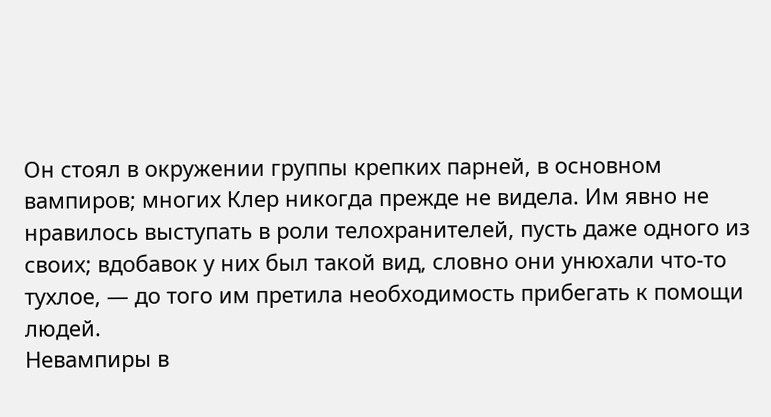Он стоял в окружении группы крепких парней, в основном вампиров; многих Клер никогда прежде не видела. Им явно не нравилось выступать в роли телохранителей, пусть даже одного из своих; вдобавок у них был такой вид, словно они унюхали что-то тухлое, — до того им претила необходимость прибегать к помощи людей.
Невампиры в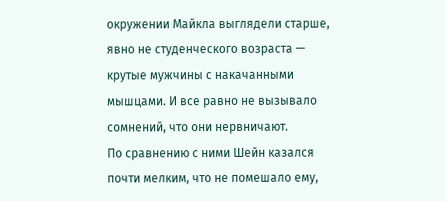окружении Майкла выглядели старше, явно не студенческого возраста — крутые мужчины с накачанными мышцами. И все равно не вызывало сомнений, что они нервничают.
По сравнению с ними Шейн казался почти мелким, что не помешало ему,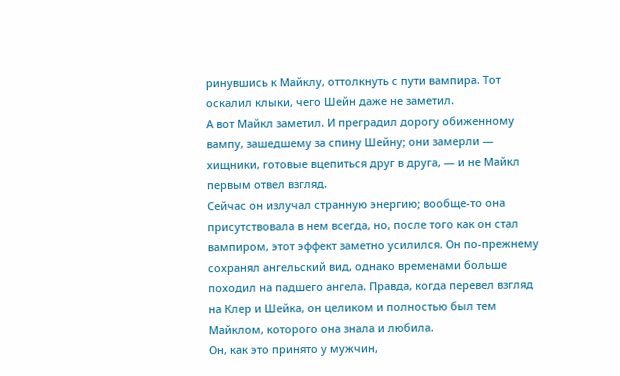ринувшись к Майклу, оттолкнуть с пути вампира. Тот оскалил клыки, чего Шейн даже не заметил.
А вот Майкл заметил. И преградил дорогу обиженному вампу, зашедшему за спину Шейну; они замерли — хищники, готовые вцепиться друг в друга, — и не Майкл первым отвел взгляд.
Сейчас он излучал странную энергию; вообще-то она присутствовала в нем всегда, но, после того как он стал вампиром, этот эффект заметно усилился. Он по-прежнему сохранял ангельский вид, однако временами больше походил на падшего ангела. Правда, когда перевел взгляд на Клер и Шейка, он целиком и полностью был тем Майклом, которого она знала и любила.
Он, как это принято у мужчин,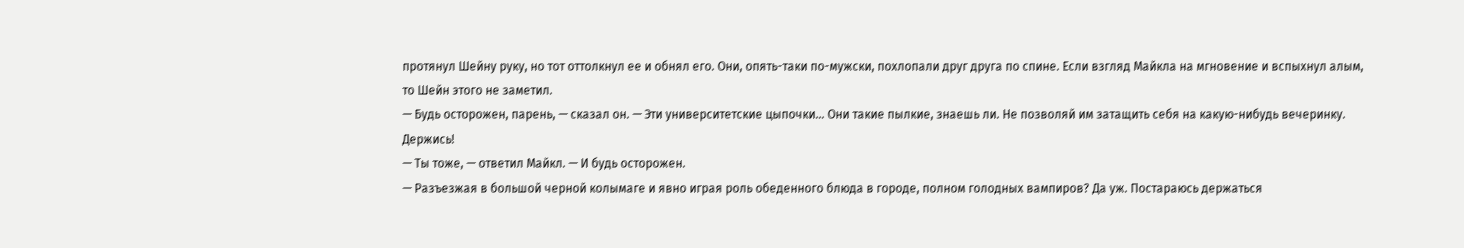протянул Шейну руку, но тот оттолкнул ее и обнял его. Они, опять-таки по-мужски, похлопали друг друга по спине. Если взгляд Майкла на мгновение и вспыхнул алым, то Шейн этого не заметил.
— Будь осторожен, парень, — сказал он. — Эти университетские цыпочки… Они такие пылкие, знаешь ли. Не позволяй им затащить себя на какую-нибудь вечеринку. Держись!
— Ты тоже, — ответил Майкл. — И будь осторожен.
— Разъезжая в большой черной колымаге и явно играя роль обеденного блюда в городе, полном голодных вампиров? Да уж. Постараюсь держаться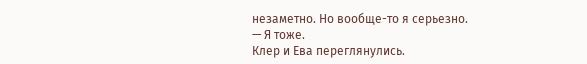незаметно. Но вообще-то я серьезно.
— Я тоже.
Клер и Ева переглянулись.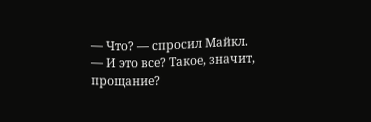— Что? — спросил Майкл.
— И это все? Такое, значит, прощание?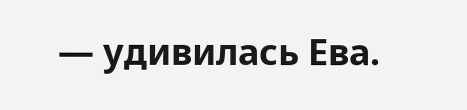— удивилась Ева.